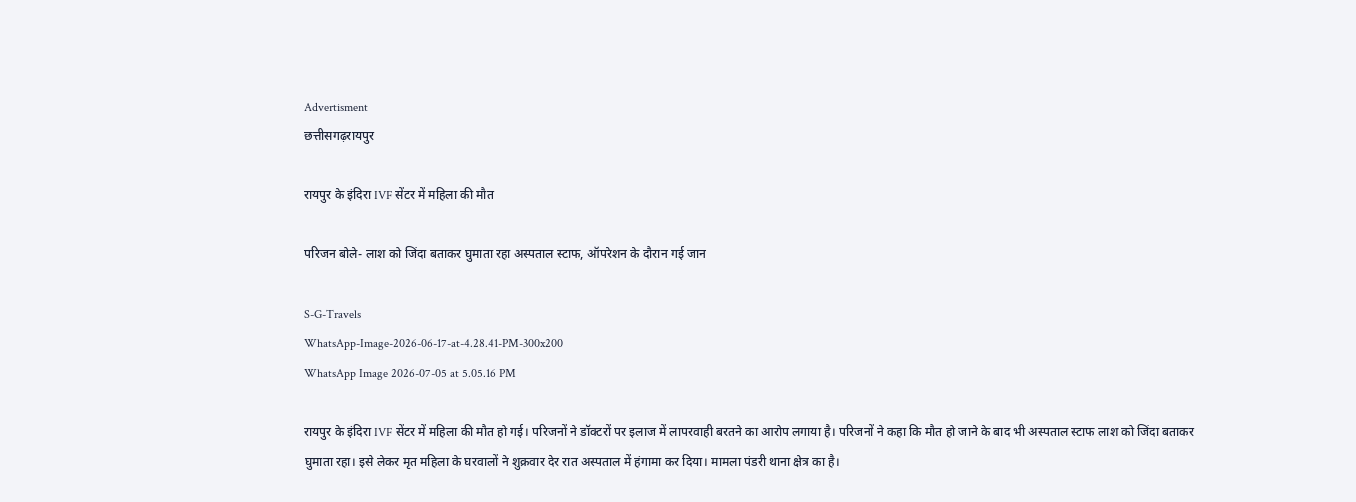Advertisment
छत्तीसगढ़रायपुर

रायपुर के इंदिरा IVF सेंटर में महिला की मौत

परिजन बोले- लाश को जिंदा बताकर घुमाता रहा अस्पताल स्टाफ, ऑपरेशन के दौरान गई जान

S-G-Travels
WhatsApp-Image-2026-06-17-at-4.28.41-PM-300x200
WhatsApp Image 2026-07-05 at 5.05.16 PM

रायपुर के इंदिरा IVF सेंटर में महिला की मौत हो गई। परिजनों ने डॉक्टरों पर इलाज में लापरवाही बरतने का आरोप लगाया है। परिजनों ने कहा कि मौत हो जाने के बाद भी अस्पताल स्टाफ लाश को जिंदा बताकर घुमाता रहा। इसे लेकर मृत महिला के घरवालों ने शुक्रवार देर रात अस्पताल में हंगामा कर दिया। मामला पंडरी थाना क्षेत्र का है।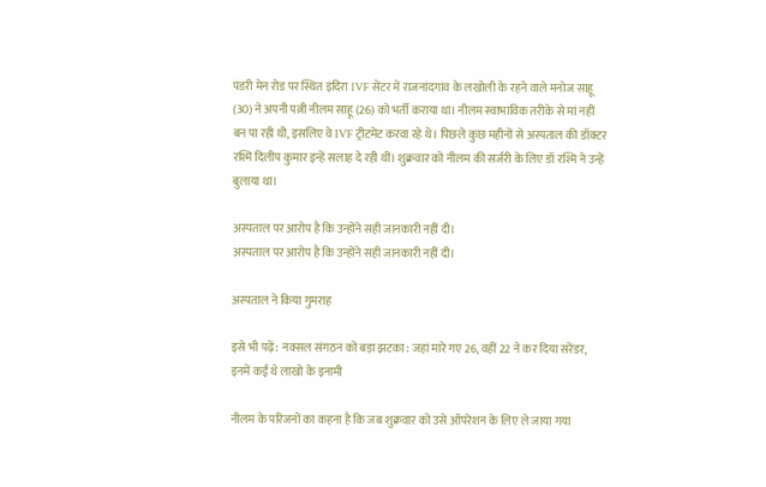पंडरी मेन रोड पर स्थित इंदिरा IVF सेंटर में राजनांदगांव के लखोली के रहने वाले मनोज साहू (30) ने अपनी पत्नी नीलम साहू (26) को भर्ती कराया था। नीलम स्वाभाविक तरीके से मां नहीं बन पा रही थी, इसलिए वे IVF ट्रीटमेंट करवा रहे थे। पिछले कुछ महीनों से अस्पताल की डॉक्टर रश्मि दिलीप कुमार इन्हें सलाह दे रही थीं। शुक्रवार को नीलम की सर्जरी के लिए डॉ रश्मि ने उन्हें बुलाया था।

अस्पताल पर आरोप है कि उन्होंने सही जानकारी नहीं दी।
अस्पताल पर आरोप है कि उन्होंने सही जानकारी नहीं दी।

अस्पताल ने किया गुमराह

इसे भी पढ़ें:  नक्सल संगठन को बड़ा झटका : जहां मारे गए 26, वहीं 22 ने कर दिया सरेंडर, इनमें कई थे लाखो के इनामी

नीलम के परिजनों का कहना है कि जब शुक्रवार को उसे ऑपरेशन के लिए ले जाया गया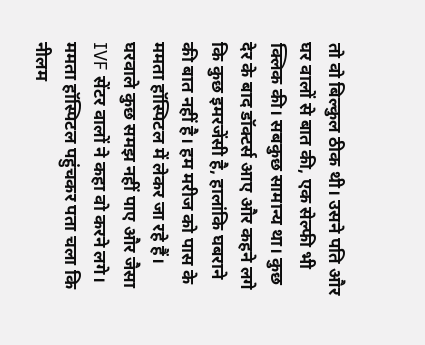तो वो बिल्कुल ठीक थी। उसने पति और घर वालों से बात की, एक सेल्फी भी क्लिक की। सबकुछ सामान्य था। कुछ देर के बाद डॉक्टर्स आए और कहने लगे कि कुछ इमरजेंसी है, हालांकि घबराने की बात नहीं है। हम मरीज को पास के ममता हॉस्पिटल में लेकर जा रहे हैं। घरवाले कुछ समझ नहीं पाए और जैसा IVF सेंटर वालों ने कहा वो करने लगे। ममता हॉस्पिटल पहुंचकर पता चला कि नीलम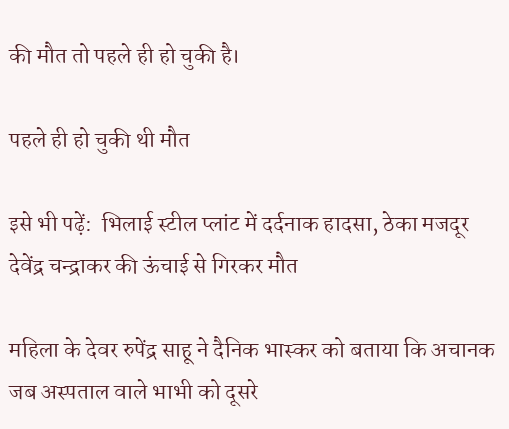की मौत तो पहले ही हो चुकी है।

पहले ही हो चुकी थी मौत

इसे भी पढ़ें:  भिलाई स्टील प्लांट में दर्दनाक हादसा, ठेका मजदूर देवेंद्र चन्द्राकर की ऊंचाई से गिरकर मौत

महिला के देवर रुपेंद्र साहू ने दैनिक भास्कर को बताया कि अचानक जब अस्पताल वाले भाभी को दूसरे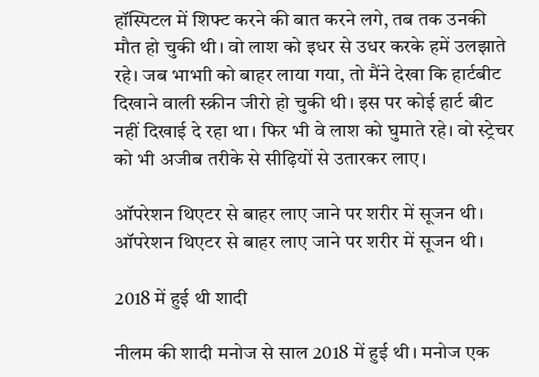हॉस्पिटल में शिफ्ट करने की बात करने लगे, तब तक उनकी मौत हो चुकी थी। वो लाश को इधर से उधर करके हमें उलझाते रहे। जब भाभाी को बाहर लाया गया, तो मैंने देखा कि हार्टबीट दिखाने वाली स्क्रीन जीरो हो चुकी थी। इस पर कोई हार्ट बीट नहीं दिखाई दे रहा था। फिर भी वे लाश को घुमाते रहे। वो स्ट्रेचर को भी अजीब तरीके से सीढ़ियों से उतारकर लाए।

ऑपरेशन थिएटर से बाहर लाए जाने पर शरीर में सूजन थी।
ऑपरेशन थिएटर से बाहर लाए जाने पर शरीर में सूजन थी।

2018 में हुई थी शादी

नीलम की शादी मनोज से साल 2018 में हुई थी। मनोज एक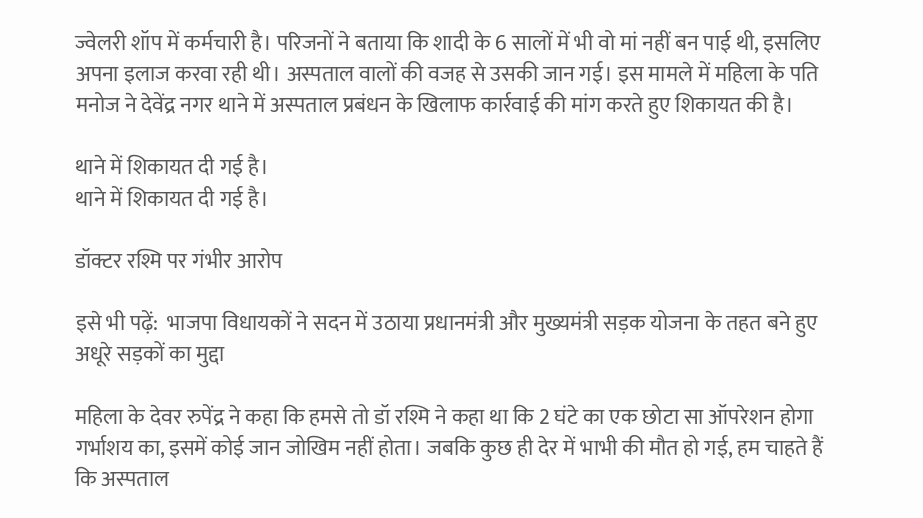ज्वेलरी शॉप में कर्मचारी है। परिजनों ने बताया कि शादी के 6 सालों में भी वो मां नहीं बन पाई थी, इसलिए अपना इलाज करवा रही थी। अस्पताल वालों की वजह से उसकी जान गई। इस मामले में महिला के पति मनोज ने देवेंद्र नगर थाने में अस्पताल प्रबंधन के खिलाफ कार्रवाई की मांग करते हुए शिकायत की है।

थाने में शिकायत दी गई है।
थाने में शिकायत दी गई है।

डॉक्टर रश्मि पर गंभीर आरोप

इसे भी पढ़ें:  भाजपा विधायकों ने सदन में उठाया प्रधानमंत्री और मुख्यमंत्री सड़क योजना के तहत बने हुए अधूरे सड़कों का मुद्दा

महिला के देवर रुपेंद्र ने कहा कि हमसे तो डॉ रश्मि ने कहा था कि 2 घंटे का एक छोटा सा ऑपरेशन होगा गर्भाशय का, इसमें कोई जान जोखिम नहीं होता। जबकि कुछ ही देर में भाभी की मौत हो गई, हम चाहते हैं कि अस्पताल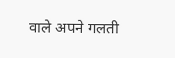वाले अपने गलती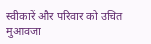स्वीकारें और परिवार को उचित मुआवजा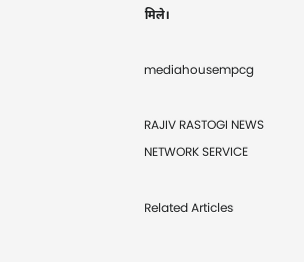मिले।

mediahousempcg

RAJIV RASTOGI NEWS NETWORK SERVICE

Related Articles